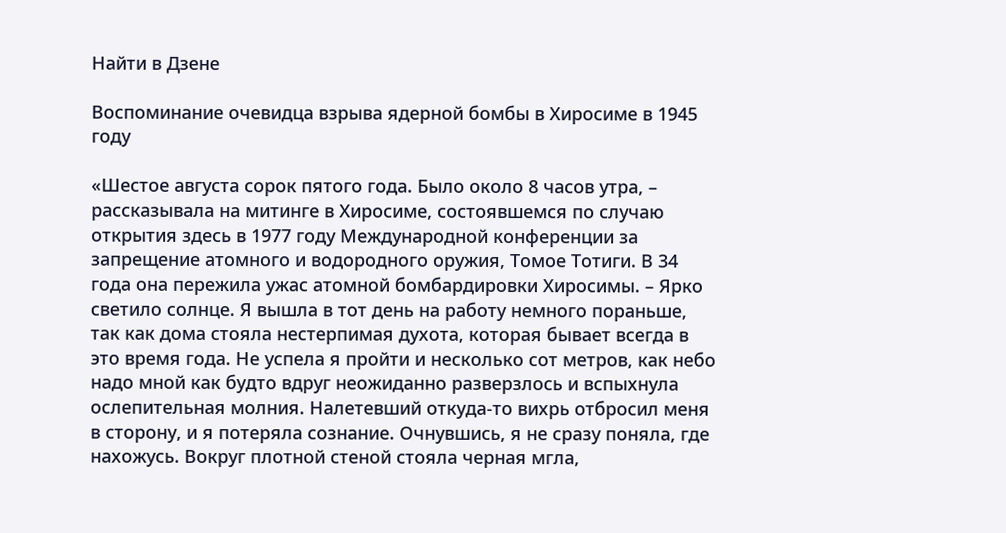Найти в Дзене

Воспоминание очевидца взрыва ядерной бомбы в Хиросиме в 1945 году

«Шестое августа сорок пятого года. Было около 8 часов утра, – рассказывала на митинге в Хиросиме, состоявшемся по случаю открытия здесь в 1977 году Международной конференции за запрещение атомного и водородного оружия, Томое Тотиги. В 34 года она пережила ужас атомной бомбардировки Хиросимы. – Ярко светило солнце. Я вышла в тот день на работу немного пораньше, так как дома стояла нестерпимая духота, которая бывает всегда в это время года. Не успела я пройти и несколько сот метров, как небо надо мной как будто вдруг неожиданно разверзлось и вспыхнула ослепительная молния. Налетевший откуда-то вихрь отбросил меня в сторону, и я потеряла сознание. Очнувшись, я не сразу поняла, где нахожусь. Вокруг плотной стеной стояла черная мгла,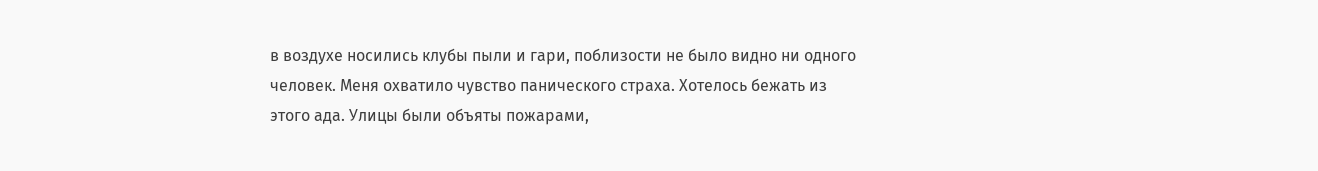в воздухе носились клубы пыли и гари, поблизости не было видно ни одного человек. Меня охватило чувство панического страха. Хотелось бежать из этого ада. Улицы были объяты пожарами,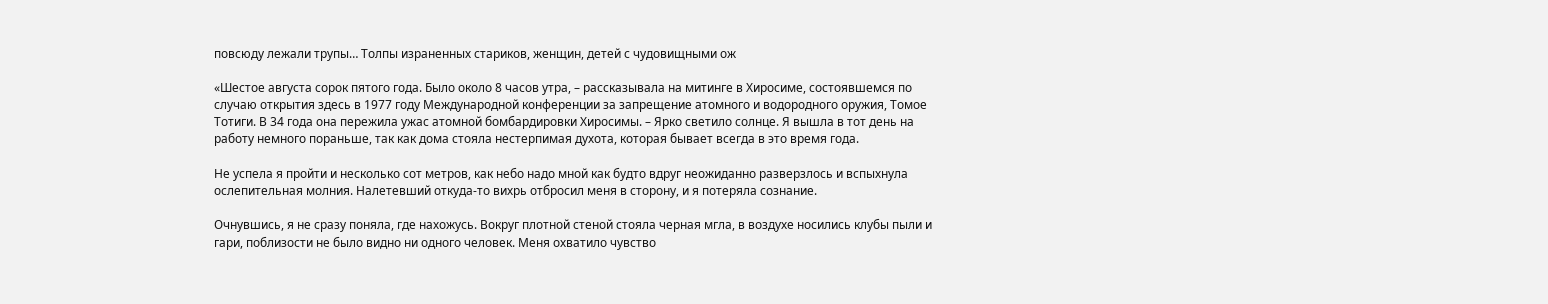повсюду лежали трупы… Толпы израненных стариков, женщин, детей с чудовищными ож

«Шестое августа сорок пятого года. Было около 8 часов утра, – рассказывала на митинге в Хиросиме, состоявшемся по случаю открытия здесь в 1977 году Международной конференции за запрещение атомного и водородного оружия, Томое Тотиги. В 34 года она пережила ужас атомной бомбардировки Хиросимы. – Ярко светило солнце. Я вышла в тот день на работу немного пораньше, так как дома стояла нестерпимая духота, которая бывает всегда в это время года.

Не успела я пройти и несколько сот метров, как небо надо мной как будто вдруг неожиданно разверзлось и вспыхнула ослепительная молния. Налетевший откуда-то вихрь отбросил меня в сторону, и я потеряла сознание.

Очнувшись, я не сразу поняла, где нахожусь. Вокруг плотной стеной стояла черная мгла, в воздухе носились клубы пыли и гари, поблизости не было видно ни одного человек. Меня охватило чувство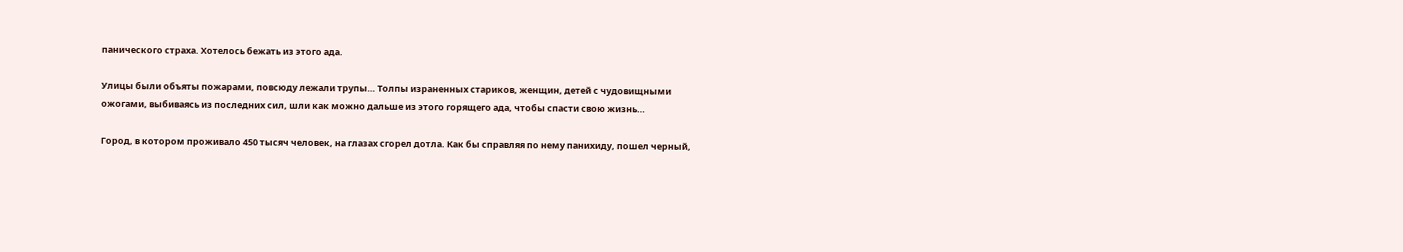панического страха. Хотелось бежать из этого ада.

Улицы были объяты пожарами, повсюду лежали трупы… Толпы израненных стариков, женщин, детей с чудовищными ожогами, выбиваясь из последних сил, шли как можно дальше из этого горящего ада, чтобы спасти свою жизнь…

Город, в котором проживало 450 тысяч человек, на глазах сгорел дотла. Как бы справляя по нему панихиду, пошел черный,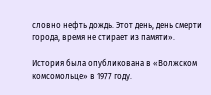словно нефть дождь. Этот день, день смерти города, время не стирает из памяти».

История была опубликована в «Волжском комсомольце» в 1977 году.